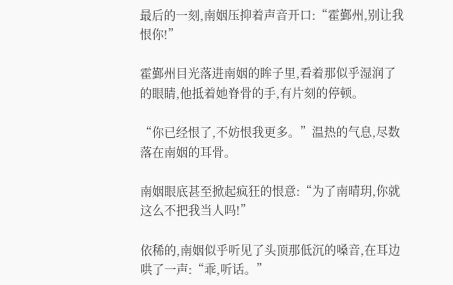最后的一刻,南姻压抑着声音开口:“霍鄞州,别让我恨你!”

霍鄞州目光落进南姻的眸子里,看着那似乎湿润了的眼睛,他抵着她脊骨的手,有片刻的停顿。

“你已经恨了,不妨恨我更多。”温热的气息,尽数落在南姻的耳骨。

南姻眼底甚至掀起疯狂的恨意:“为了南晴玥,你就这么不把我当人吗!”

依稀的,南姻似乎听见了头顶那低沉的嗓音,在耳边哄了一声:“乖,听话。”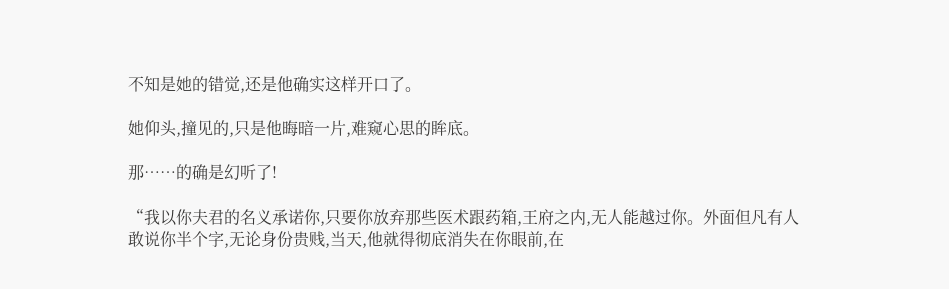不知是她的错觉,还是他确实这样开口了。

她仰头,撞见的,只是他晦暗一片,难窥心思的眸底。

那……的确是幻听了!

“我以你夫君的名义承诺你,只要你放弃那些医术跟药箱,王府之内,无人能越过你。外面但凡有人敢说你半个字,无论身份贵贱,当天,他就得彻底消失在你眼前,在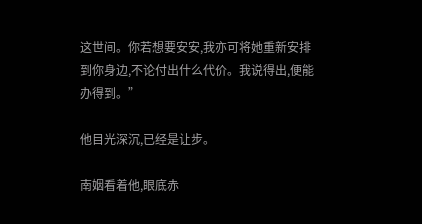这世间。你若想要安安,我亦可将她重新安排到你身边,不论付出什么代价。我说得出,便能办得到。”

他目光深沉,已经是让步。

南姻看着他,眼底赤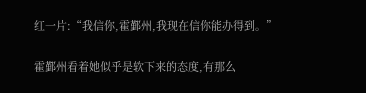红一片:“我信你,霍鄞州,我现在信你能办得到。”

霍鄞州看着她似乎是软下来的态度,有那么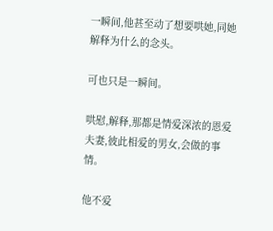一瞬间,他甚至动了想要哄她,同她解释为什么的念头。

可也只是一瞬间。

哄慰,解释,那都是情爱深浓的恩爱夫妻,彼此相爱的男女,会做的事情。

他不爱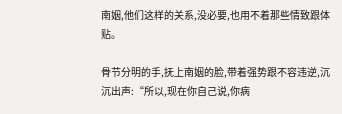南姻,他们这样的关系,没必要,也用不着那些情致跟体贴。

骨节分明的手,抚上南姻的脸,带着强势跟不容违逆,沉沉出声:“所以,现在你自己说,你病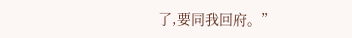了,要同我回府。”